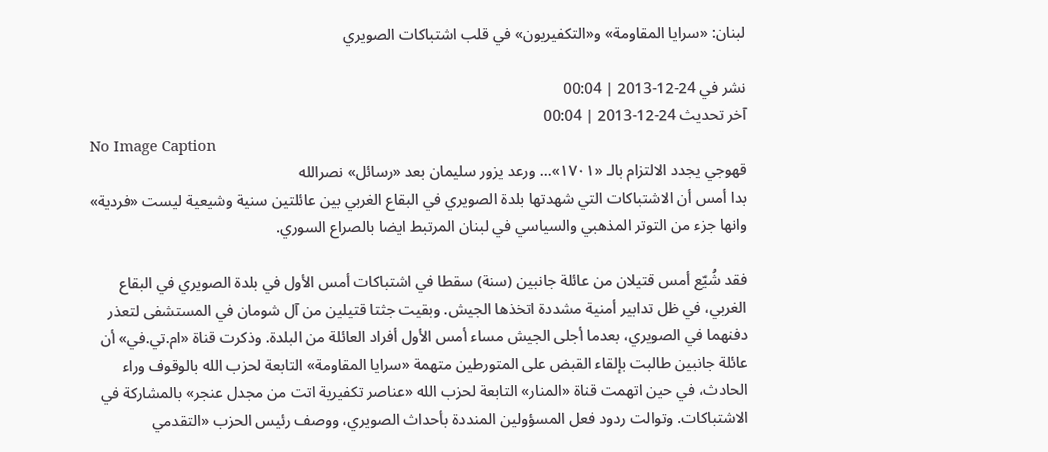لبنان: «سرايا المقاومة» و«التكفيريون» في قلب اشتباكات الصويري

نشر في 24-12-2013 | 00:04
آخر تحديث 24-12-2013 | 00:04
No Image Caption
قهوجي يجدد الالتزام بالـ «١٧٠١»... ورعد يزور سليمان بعد «رسائل» نصرالله
بدا أمس أن الاشتباكات التي شهدتها بلدة الصويري في البقاع الغربي بين عائلتين سنية وشيعية ليست «فردية» وانها جزء من التوتر المذهبي والسياسي في لبنان المرتبط ايضا بالصراع السوري.

فقد شُيّع أمس قتيلان من عائلة جانبين (سنة) سقطا في اشتباكات أمس الأول في بلدة الصويري في البقاع الغربي، في ظل تدابير أمنية مشددة اتخذها الجيش. وبقيت جثتا قتيلين من آل شومان في المستشفى لتعذر دفنهما في الصويري، بعدما أجلى الجيش مساء أمس الأول أفراد العائلة من البلدة. وذكرت قناة «ام.تي.في» أن عائلة جانبين طالبت بإلقاء القبض على المتورطين متهمة «سرايا المقاومة» التابعة لحزب الله بالوقوف وراء الحادث، في حين اتهمت قناة «المنار» التابعة لحزب الله «عناصر تكفيرية اتت من مجدل عنجر» بالمشاركة في الاشتباكات. وتوالت ردود فعل المسؤولين المنددة بأحداث الصويري، ووصف رئيس الحزب «التقدمي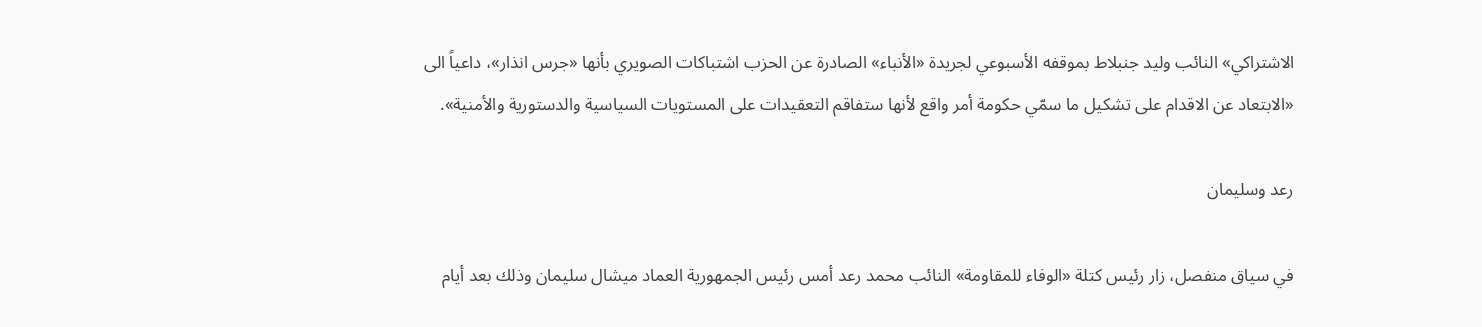الاشتراكي» النائب وليد جنبلاط بموقفه الأسبوعي لجريدة «الأنباء» الصادرة عن الحزب اشتباكات الصويري بأنها «جرس انذار»، داعياً الى «الابتعاد عن الاقدام على تشكيل ما سمّي حكومة أمر واقع لأنها ستفاقم التعقيدات على المستويات السياسية والدستورية والأمنية».

رعد وسليمان

في سياق منفصل، زار رئيس كتلة «الوفاء للمقاومة» النائب محمد رعد أمس رئيس الجمهورية العماد ميشال سليمان وذلك بعد أيام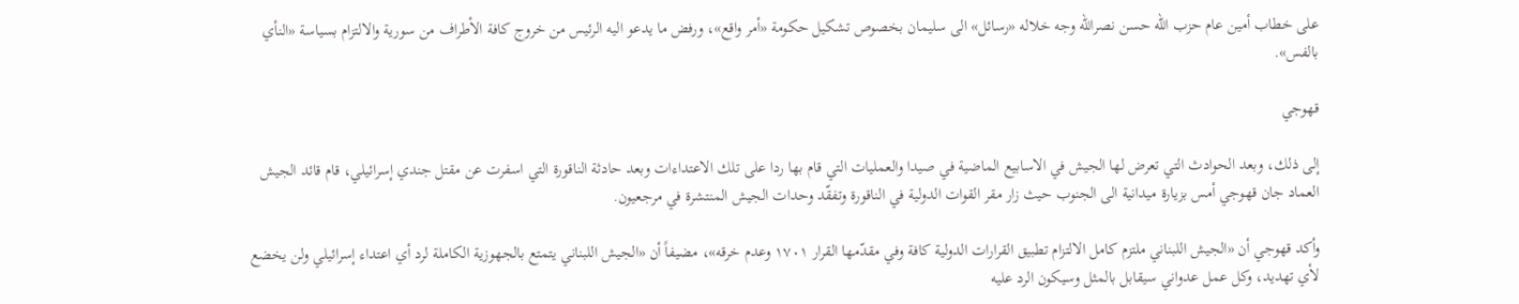على خطاب أمين عام حزب الله حسن نصرالله وجه خلاله «رسائل» الى سليمان بخصوص تشكيل حكومة «أمر واقع»، ورفض ما يدعو اليه الرئيس من خروج كافة الأطراف من سورية والالتزام بسياسة «النأي بالفس».

قهوجي

إلى ذلك، وبعد الحوادث التي تعرض لها الجيش في الاسابيع الماضية في صيدا والعمليات التي قام بها ردا على تلك الاعتداءات وبعد حادثة الناقورة التي اسفرت عن مقتل جندي إسرائيلي، قام قائد الجيش العماد جان قهوجي أمس بزيارة ميدانية الى الجنوب حيث زار مقر القوات الدولية في الناقورة وتفقّد وحدات الجيش المنتشرة في مرجعيون.

وأكد قهوجي أن «الجيش اللبناني ملتزم كامل الالتزام تطبيق القرارات الدولية كافة وفي مقدّمها القرار ١٧٠١ وعدم خرقه»، مضيفاً أن «الجيش اللبناني يتمتع بالجهوزية الكاملة لرد أي اعتداء إسرائيلي ولن يخضع لأي تهديد، وكل عمل عدواني سيقابل بالمثل وسيكون الرد عليه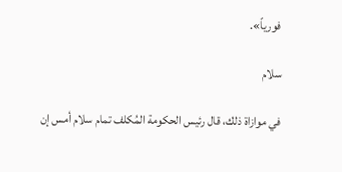فورياً».

سلام

في موازاة ذلك، قال رئيس الحكومة المُكلف تمام سلام أمس إن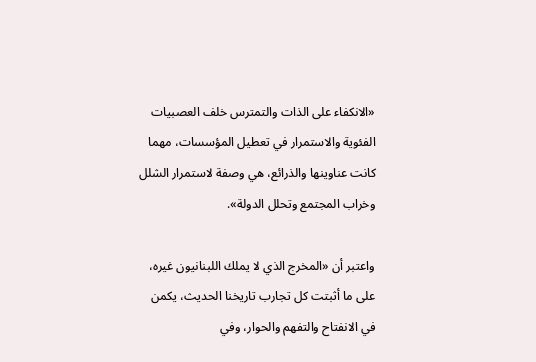«الانكفاء على الذات والتمترس خلف العصبيات الفئوية والاستمرار في تعطيل المؤسسات، مهما كانت عناوينها والذرائع، هي وصفة لاستمرار الشلل وخراب المجتمع وتحلل الدولة».

واعتبر أن «المخرج الذي لا يملك اللبنانيون غيره، على ما أثبتت كل تجارب تاريخنا الحديث، يكمن في الانفتاح والتفهم والحوار، وفي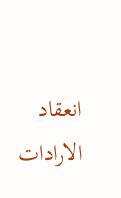انعقاد الارادات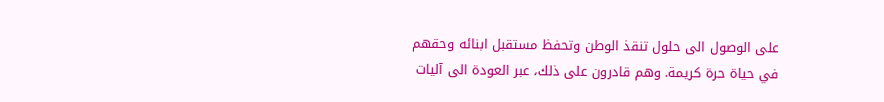على الوصول الى حلول تنقذ الوطن وتحفظ مستقبل ابنائه وحقهم في حياة حرة كريمة. وهم قادرون على ذلك، عبر العودة الى آليات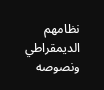نظامهم الديمقراطي ونصوصه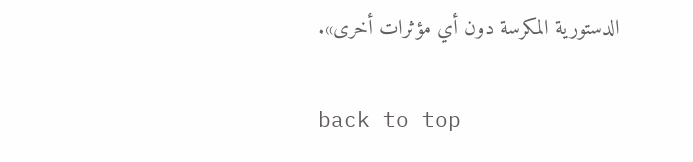الدستورية المكرسة دون أي مؤثرات أخرى».

back to top